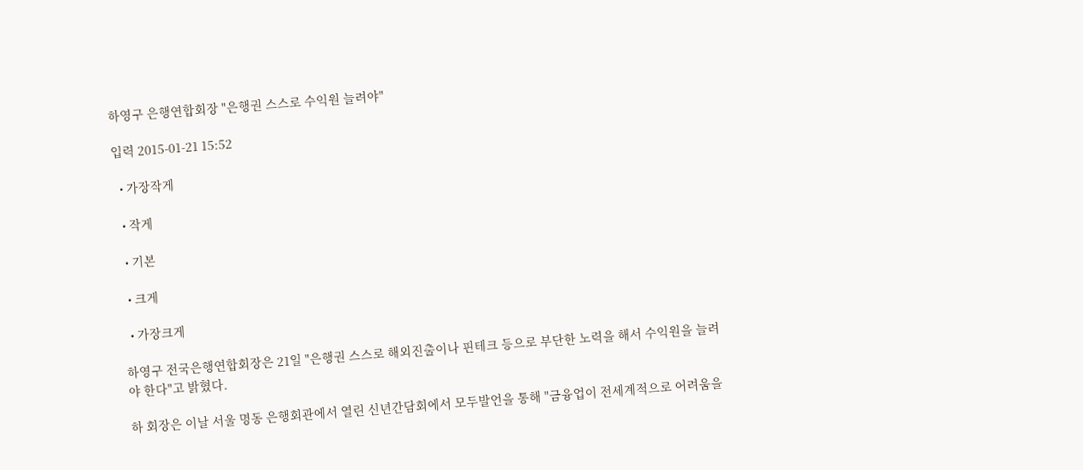하영구 은행연합회장 "은행권 스스로 수익원 늘려야"

입력 2015-01-21 15:52

  • 가장작게

  • 작게

  • 기본

  • 크게

  • 가장크게

하영구 전국은행연합회장은 21일 "은행권 스스로 해외진출이나 핀테크 등으로 부단한 노력을 해서 수익원을 늘려야 한다"고 밝혔다.

하 회장은 이날 서울 명동 은행회관에서 열린 신년간담회에서 모두발언을 통해 "금융업이 전세계적으로 어려움을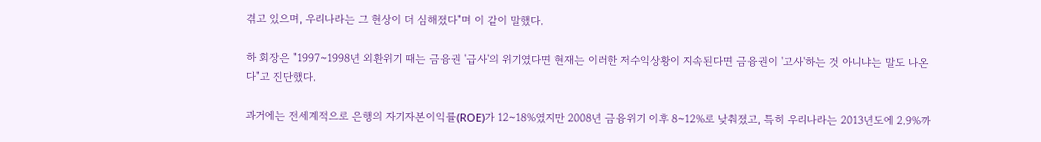겪고 있으며, 우리나라는 그 현상이 더 심해졌다"며 이 같이 말했다.

하 회장은 "1997~1998년 외환위기 때는 금융권 '급사'의 위기였다면 현재는 이러한 저수익상황이 지속된다면 금융권이 '고사'하는 것 아니냐는 말도 나온다"고 진단했다.

과거에는 전세계적으로 은행의 자기자본이익률(ROE)가 12~18%였지만 2008년 금융위기 이후 8~12%로 낮춰졌고, 특히 우리나라는 2013년도에 2.9%까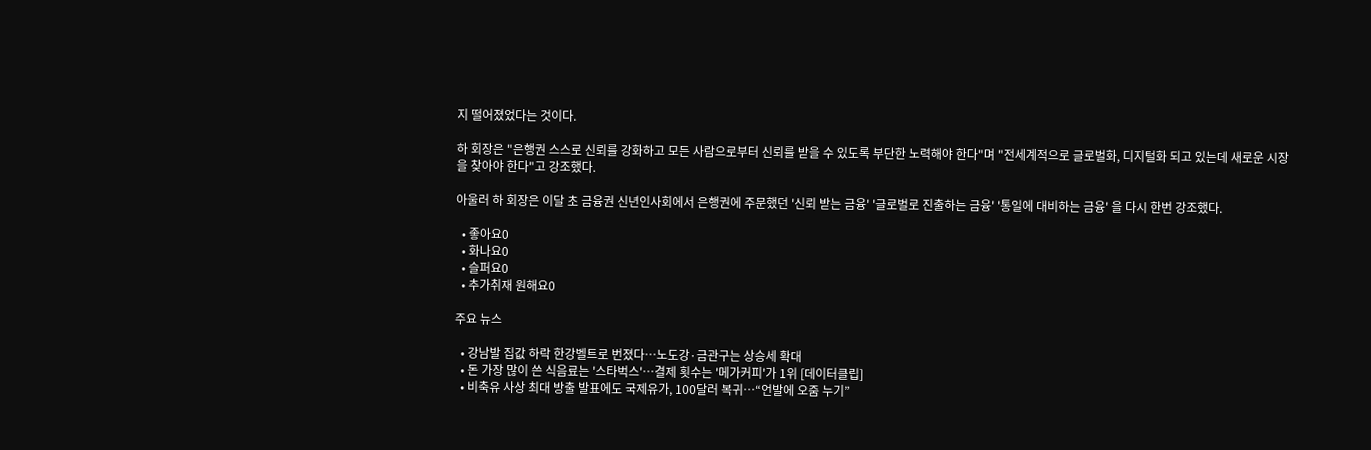지 떨어졌었다는 것이다.

하 회장은 "은행권 스스로 신뢰를 강화하고 모든 사람으로부터 신뢰를 받을 수 있도록 부단한 노력해야 한다"며 "전세계적으로 글로벌화, 디지털화 되고 있는데 새로운 시장을 찾아야 한다"고 강조했다.

아울러 하 회장은 이달 초 금융권 신년인사회에서 은행권에 주문했던 '신뢰 받는 금융' '글로벌로 진출하는 금융' '통일에 대비하는 금융' 을 다시 한번 강조했다.

  • 좋아요0
  • 화나요0
  • 슬퍼요0
  • 추가취재 원해요0

주요 뉴스

  • 강남발 집값 하락 한강벨트로 번졌다⋯노도강·금관구는 상승세 확대
  • 돈 가장 많이 쓴 식음료는 '스타벅스'…결제 횟수는 '메가커피'가 1위 [데이터클립]
  • 비축유 사상 최대 방출 발표에도 국제유가, 100달러 복귀⋯“언발에 오줌 누기”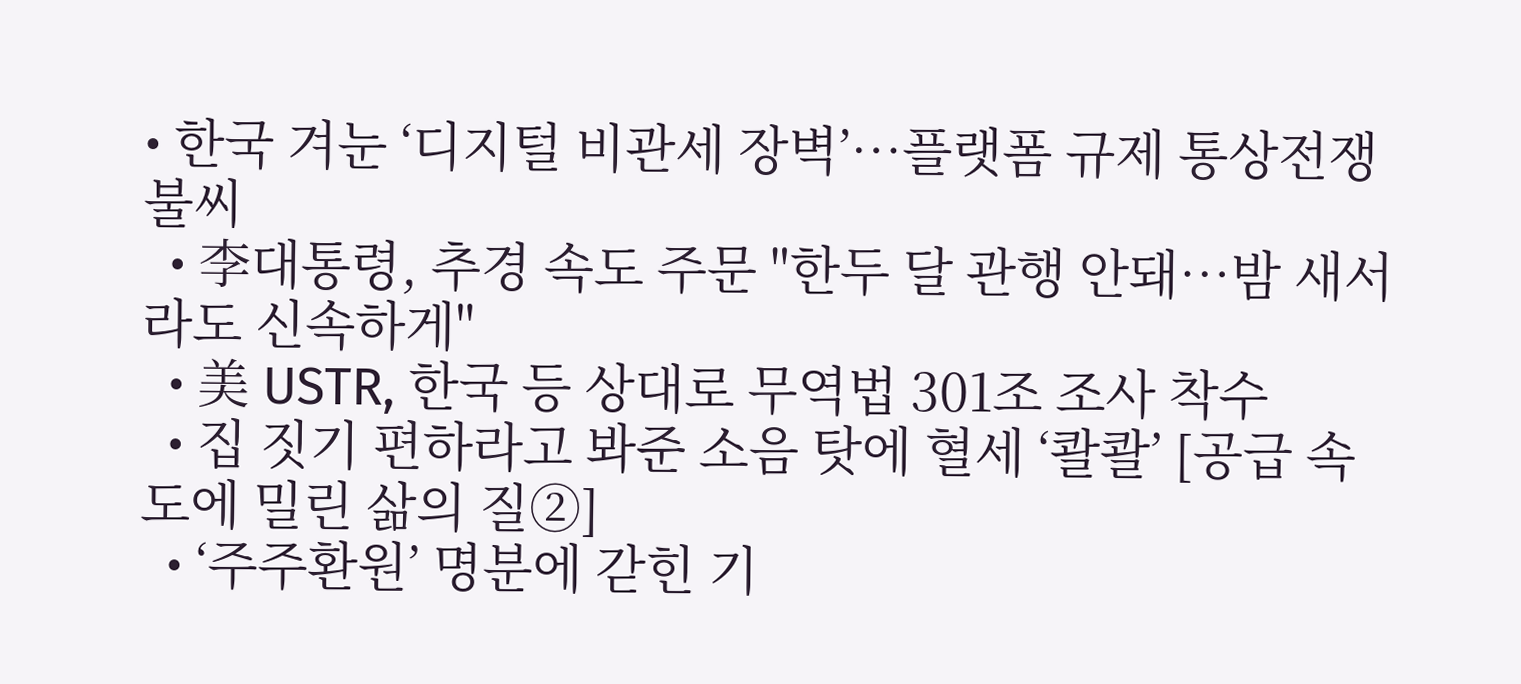• 한국 겨눈 ‘디지털 비관세 장벽’…플랫폼 규제 통상전쟁 불씨
  • 李대통령, 추경 속도 주문 "한두 달 관행 안돼…밤 새서라도 신속하게"
  • 美 USTR, 한국 등 상대로 무역법 301조 조사 착수
  • 집 짓기 편하라고 봐준 소음 탓에 혈세 ‘콸콸’ [공급 속도에 밀린 삶의 질②]
  • ‘주주환원’ 명분에 갇힌 기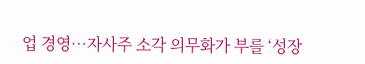업 경영…자사주 소각 의무화가 부를 ‘성장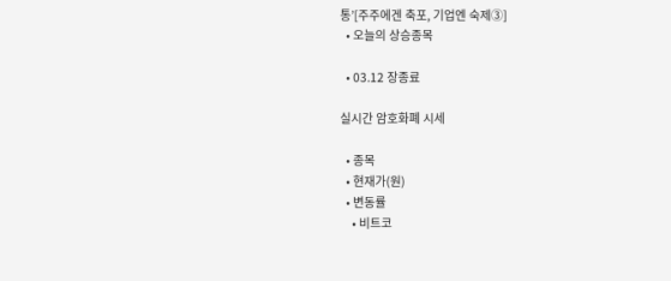통’[주주에겐 축포, 기업엔 숙제③]
  • 오늘의 상승종목

  • 03.12 장종료

실시간 암호화폐 시세

  • 종목
  • 현재가(원)
  • 변동률
    • 비트코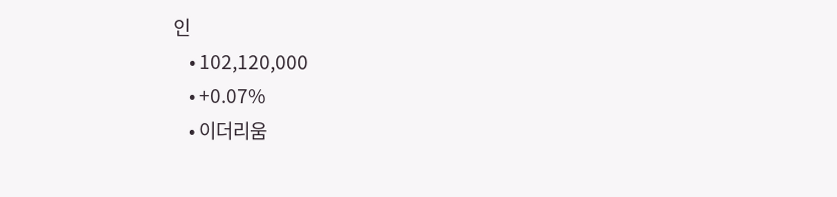인
    • 102,120,000
    • +0.07%
    • 이더리움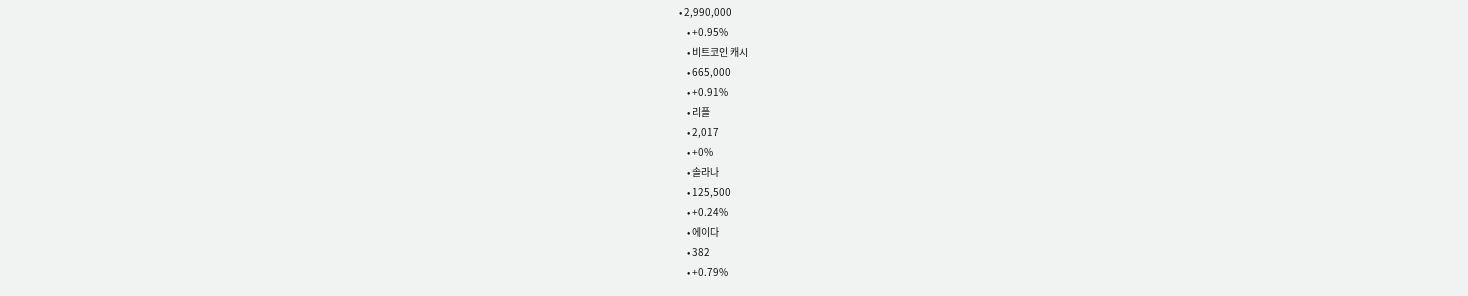• 2,990,000
    • +0.95%
    • 비트코인 캐시
    • 665,000
    • +0.91%
    • 리플
    • 2,017
    • +0%
    • 솔라나
    • 125,500
    • +0.24%
    • 에이다
    • 382
    • +0.79%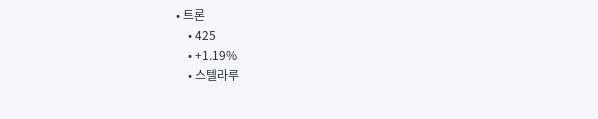• 트론
    • 425
    • +1.19%
    • 스텔라루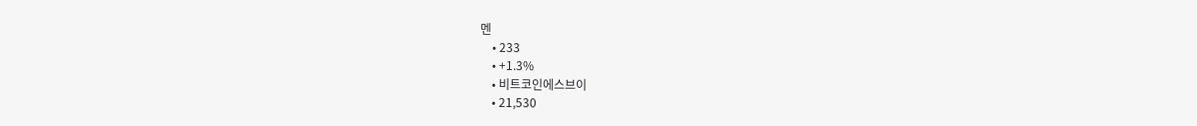멘
    • 233
    • +1.3%
    • 비트코인에스브이
    • 21,530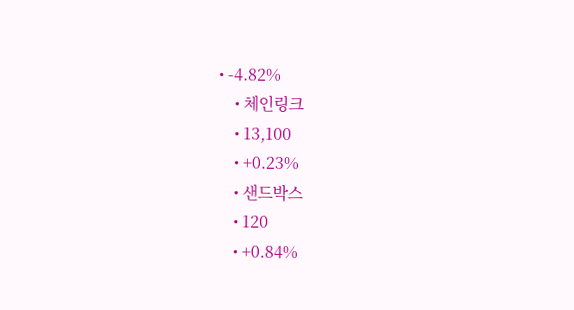• -4.82%
    • 체인링크
    • 13,100
    • +0.23%
    • 샌드박스
    • 120
    • +0.84%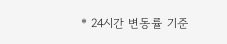* 24시간 변동률 기준